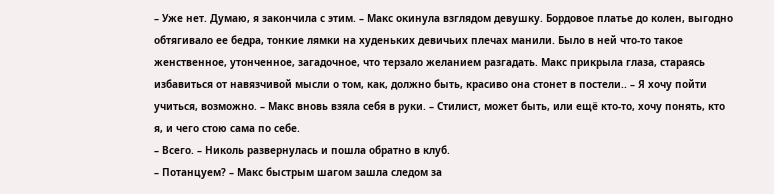– Уже нет. Думаю, я закончила с этим. – Макс окинула взглядом девушку. Бордовое платье до колен, выгодно обтягивало ее бедра, тонкие лямки на худеньких девичьих плечах манили. Было в ней что-то такое женственное, утонченное, загадочное, что терзало желанием разгадать. Макс прикрыла глаза, стараясь избавиться от навязчивой мысли о том, как, должно быть, красиво она стонет в постели.. – Я хочу пойти учиться, возможно. – Макс вновь взяла себя в руки. – Стилист, может быть, или ещё кто-то, хочу понять, кто я, и чего стою сама по себе.
– Всего. – Николь развернулась и пошла обратно в клуб.
– Потанцуем? – Макс быстрым шагом зашла следом за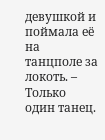девушкой и поймала её на танцполе за локоть. – Только один танец.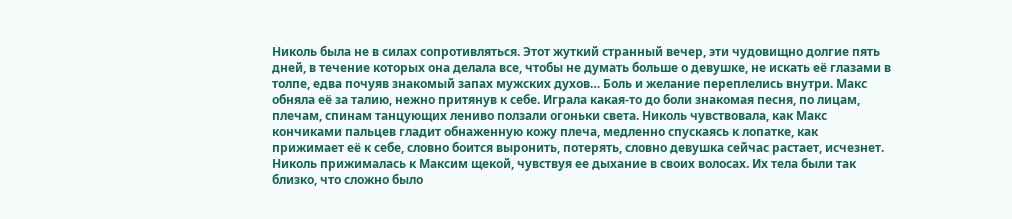Николь была не в силах сопротивляться. Этот жуткий странный вечер, эти чудовищно долгие пять дней, в течение которых она делала все, чтобы не думать больше о девушке, не искать её глазами в толпе, едва почуяв знакомый запах мужских духов… Боль и желание переплелись внутри. Макс обняла её за талию, нежно притянув к себе. Играла какая-то до боли знакомая песня, по лицам, плечам, спинам танцующих лениво ползали огоньки света. Николь чувствовала, как Макс кончиками пальцев гладит обнаженную кожу плеча, медленно спускаясь к лопатке, как прижимает её к себе, словно боится выронить, потерять, словно девушка сейчас растает, исчезнет. Николь прижималась к Максим щекой, чувствуя ее дыхание в своих волосах. Их тела были так близко, что сложно было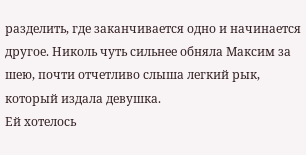разделить, где заканчивается одно и начинается другое. Николь чуть сильнее обняла Максим за шею, почти отчетливо слыша легкий рык, который издала девушка.
Ей хотелось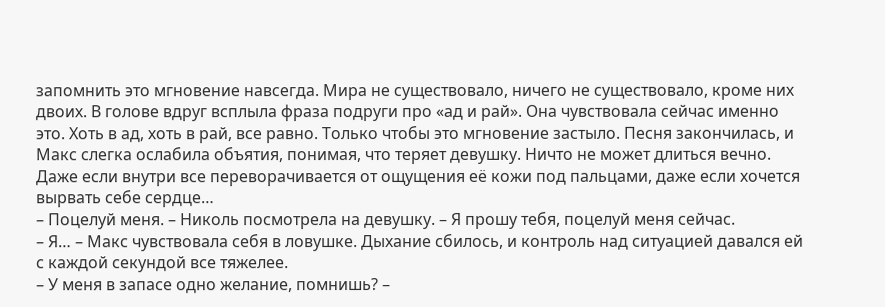запомнить это мгновение навсегда. Мира не существовало, ничего не существовало, кроме них двоих. В голове вдруг всплыла фраза подруги про «ад и рай». Она чувствовала сейчас именно это. Хоть в ад, хоть в рай, все равно. Только чтобы это мгновение застыло. Песня закончилась, и Макс слегка ослабила объятия, понимая, что теряет девушку. Ничто не может длиться вечно. Даже если внутри все переворачивается от ощущения её кожи под пальцами, даже если хочется вырвать себе сердце…
– Поцелуй меня. – Николь посмотрела на девушку. – Я прошу тебя, поцелуй меня сейчас.
– Я… – Макс чувствовала себя в ловушке. Дыхание сбилось, и контроль над ситуацией давался ей с каждой секундой все тяжелее.
– У меня в запасе одно желание, помнишь? –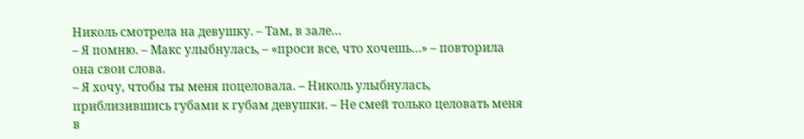Николь смотрела на девушку. – Там, в зале…
– Я помню. – Макс улыбнулась, – «проси все, что хочешь…» – повторила она свои слова.
– Я хочу, чтобы ты меня поцеловала. – Николь улыбнулась, приблизившись губами к губам девушки. – Не смей только целовать меня в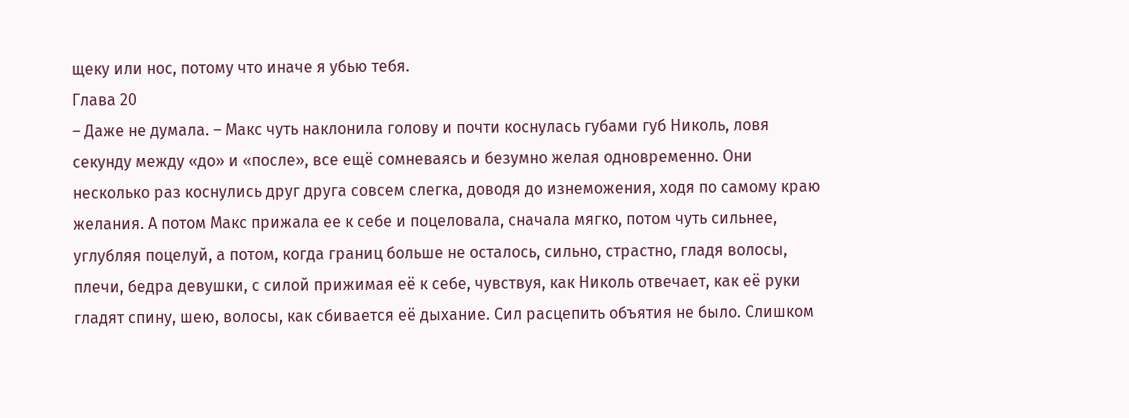щеку или нос, потому что иначе я убью тебя.
Глава 20
– Даже не думала. – Макс чуть наклонила голову и почти коснулась губами губ Николь, ловя секунду между «до» и «после», все ещё сомневаясь и безумно желая одновременно. Они несколько раз коснулись друг друга совсем слегка, доводя до изнеможения, ходя по самому краю желания. А потом Макс прижала ее к себе и поцеловала, сначала мягко, потом чуть сильнее, углубляя поцелуй, а потом, когда границ больше не осталось, сильно, страстно, гладя волосы, плечи, бедра девушки, с силой прижимая её к себе, чувствуя, как Николь отвечает, как её руки гладят спину, шею, волосы, как сбивается её дыхание. Сил расцепить объятия не было. Слишком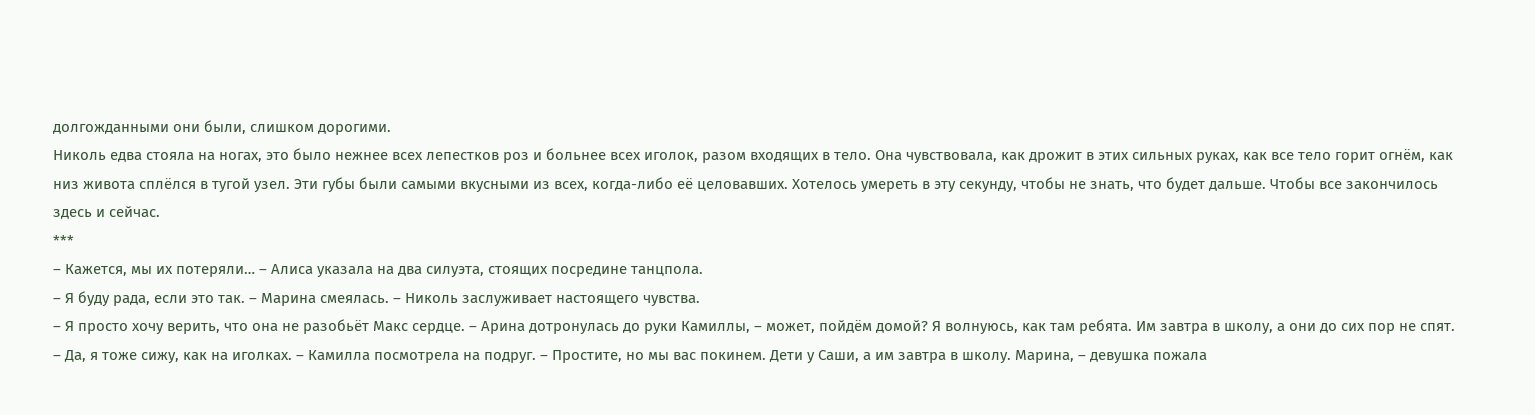долгожданными они были, слишком дорогими.
Николь едва стояла на ногах, это было нежнее всех лепестков роз и больнее всех иголок, разом входящих в тело. Она чувствовала, как дрожит в этих сильных руках, как все тело горит огнём, как низ живота сплёлся в тугой узел. Эти губы были самыми вкусными из всех, когда-либо её целовавших. Хотелось умереть в эту секунду, чтобы не знать, что будет дальше. Чтобы все закончилось здесь и сейчас.
***
– Кажется, мы их потеряли… – Алиса указала на два силуэта, стоящих посредине танцпола.
– Я буду рада, если это так. – Марина смеялась. – Николь заслуживает настоящего чувства.
– Я просто хочу верить, что она не разобьёт Макс сердце. – Арина дотронулась до руки Камиллы, – может, пойдём домой? Я волнуюсь, как там ребята. Им завтра в школу, а они до сих пор не спят.
– Да, я тоже сижу, как на иголках. – Камилла посмотрела на подруг. – Простите, но мы вас покинем. Дети у Саши, а им завтра в школу. Марина, – девушка пожала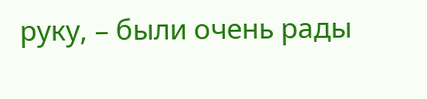руку, – были очень рады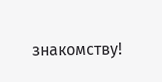знакомству!